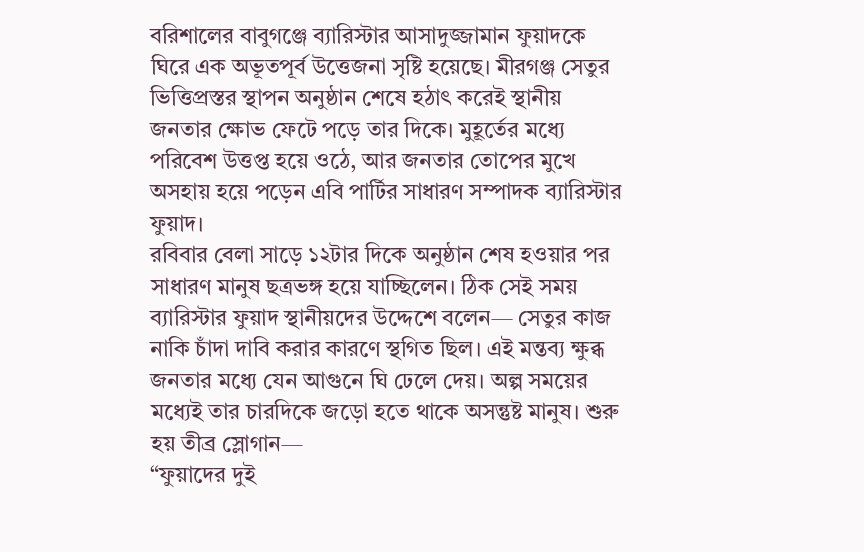বরিশালের বাবুগঞ্জে ব্যারিস্টার আসাদুজ্জামান ফুয়াদকে ঘিরে এক অভূতপূর্ব উত্তেজনা সৃষ্টি হয়েছে। মীরগঞ্জ সেতুর ভিত্তিপ্রস্তর স্থাপন অনুষ্ঠান শেষে হঠাৎ করেই স্থানীয় জনতার ক্ষোভ ফেটে পড়ে তার দিকে। মুহূর্তের মধ্যে পরিবেশ উত্তপ্ত হয়ে ওঠে, আর জনতার তোপের মুখে অসহায় হয়ে পড়েন এবি পার্টির সাধারণ সম্পাদক ব্যারিস্টার ফুয়াদ।
রবিবার বেলা সাড়ে ১২টার দিকে অনুষ্ঠান শেষ হওয়ার পর সাধারণ মানুষ ছত্রভঙ্গ হয়ে যাচ্ছিলেন। ঠিক সেই সময় ব্যারিস্টার ফুয়াদ স্থানীয়দের উদ্দেশে বলেন— সেতুর কাজ নাকি চাঁদা দাবি করার কারণে স্থগিত ছিল। এই মন্তব্য ক্ষুব্ধ জনতার মধ্যে যেন আগুনে ঘি ঢেলে দেয়। অল্প সময়ের মধ্যেই তার চারদিকে জড়ো হতে থাকে অসন্তুষ্ট মানুষ। শুরু হয় তীব্র স্লোগান—
“ফুয়াদের দুই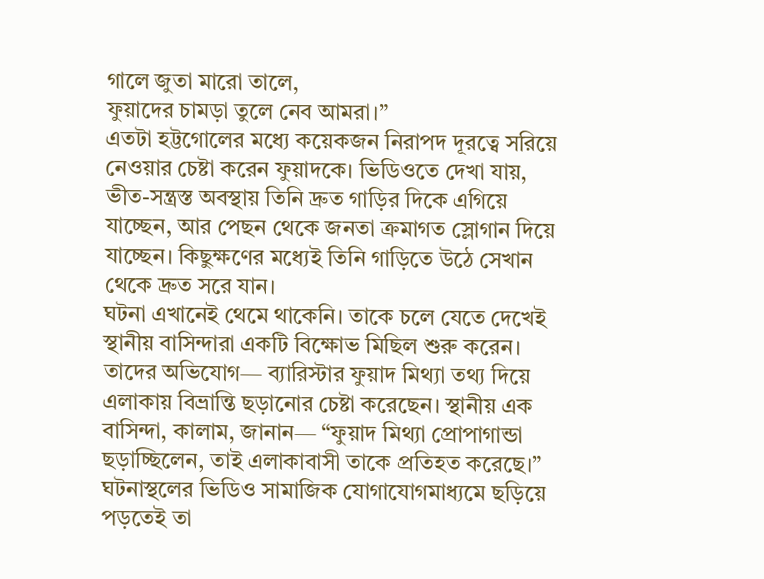গালে জুতা মারো তালে,
ফুয়াদের চামড়া তুলে নেব আমরা।”
এতটা হট্টগোলের মধ্যে কয়েকজন নিরাপদ দূরত্বে সরিয়ে নেওয়ার চেষ্টা করেন ফুয়াদকে। ভিডিওতে দেখা যায়, ভীত-সন্ত্রস্ত অবস্থায় তিনি দ্রুত গাড়ির দিকে এগিয়ে যাচ্ছেন, আর পেছন থেকে জনতা ক্রমাগত স্লোগান দিয়ে যাচ্ছেন। কিছুক্ষণের মধ্যেই তিনি গাড়িতে উঠে সেখান থেকে দ্রুত সরে যান।
ঘটনা এখানেই থেমে থাকেনি। তাকে চলে যেতে দেখেই স্থানীয় বাসিন্দারা একটি বিক্ষোভ মিছিল শুরু করেন। তাদের অভিযোগ— ব্যারিস্টার ফুয়াদ মিথ্যা তথ্য দিয়ে এলাকায় বিভ্রান্তি ছড়ানোর চেষ্টা করেছেন। স্থানীয় এক বাসিন্দা, কালাম, জানান— “ফুয়াদ মিথ্যা প্রোপাগান্ডা ছড়াচ্ছিলেন, তাই এলাকাবাসী তাকে প্রতিহত করেছে।”
ঘটনাস্থলের ভিডিও সামাজিক যোগাযোগমাধ্যমে ছড়িয়ে পড়তেই তা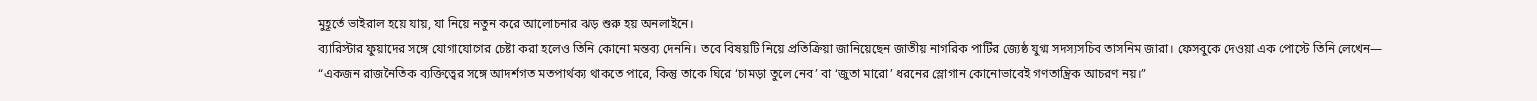মুহূর্তে ভাইরাল হয়ে যায়, যা নিয়ে নতুন করে আলোচনার ঝড় শুরু হয় অনলাইনে।
ব্যারিস্টার ফুয়াদের সঙ্গে যোগাযোগের চেষ্টা করা হলেও তিনি কোনো মন্তব্য দেননি। তবে বিষয়টি নিয়ে প্রতিক্রিয়া জানিয়েছেন জাতীয় নাগরিক পার্টির জ্যেষ্ঠ যুগ্ম সদস্যসচিব তাসনিম জারা। ফেসবুকে দেওয়া এক পোস্টে তিনি লেখেন—
“একজন রাজনৈতিক ব্যক্তিত্বের সঙ্গে আদর্শগত মতপার্থক্য থাকতে পারে, কিন্তু তাকে ঘিরে ‘চামড়া তুলে নেব’ বা ‘জুতা মারো’ ধরনের স্লোগান কোনোভাবেই গণতান্ত্রিক আচরণ নয়।”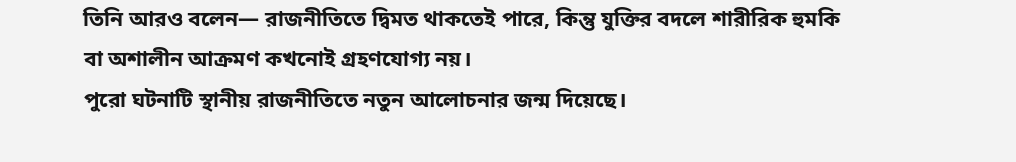তিনি আরও বলেন— রাজনীতিতে দ্বিমত থাকতেই পারে, কিন্তু যুক্তির বদলে শারীরিক হুমকি বা অশালীন আক্রমণ কখনোই গ্রহণযোগ্য নয়।
পুরো ঘটনাটি স্থানীয় রাজনীতিতে নতুন আলোচনার জন্ম দিয়েছে।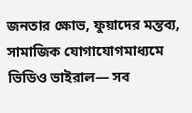জনতার ক্ষোভ, ফুয়াদের মন্তব্য, সামাজিক যোগাযোগমাধ্যমে ভিডিও ভাইরাল— সব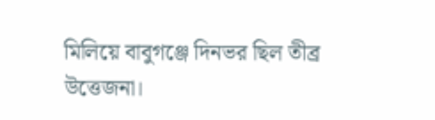মিলিয়ে বাবুগঞ্জে দিনভর ছিল তীব্র উত্তেজনা।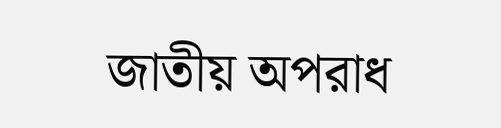জাতীয় অপরাধ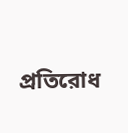প্রতিরোধ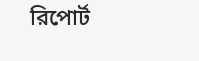রিপোর্ট